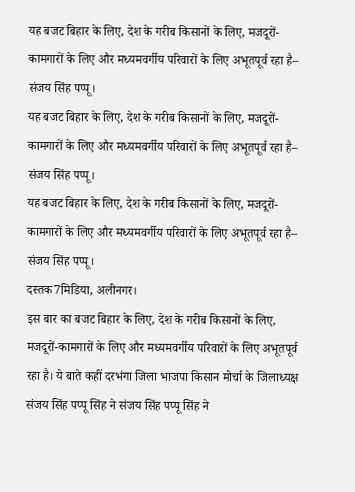यह बजट बिहार के लिए, देश के गरीब किसानों के लिए, मजदूरों-कामगारों के लिए और मध्यमवर्गीय परिवारों के लिए अभूतपूर्व रहा है– संजय सिंह पप्पू।
यह बजट बिहार के लिए, देश के गरीब किसानों के लिए, मजदूरों-कामगारों के लिए और मध्यमवर्गीय परिवारों के लिए अभूतपूर्व रहा है– संजय सिंह पप्पू।
यह बजट बिहार के लिए, देश के गरीब किसानों के लिए, मजदूरों-कामगारों के लिए और मध्यमवर्गीय परिवारों के लिए अभूतपूर्व रहा है– संजय सिंह पप्पू।
दस्तक7मिडिया, अलीनगर।
इस बार का बजट बिहार के लिए, देश के गरीब किसानों के लिए, मजदूरों-कामगारों के लिए और मध्यमवर्गीय परिवारों के लिए अभूतपूर्व रहा है। ये बाते कहीं दरभंगा जिला भाजपा किसान मोर्चा के जिलाध्यक्ष संजय सिंह पप्पू सिंह ने संजय सिंह पप्पू सिंह ने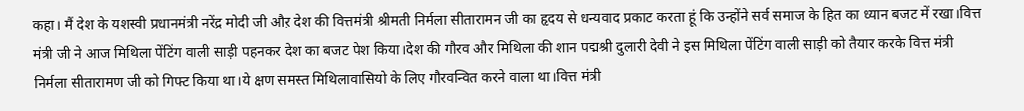कहा। मैं देश के यशस्वी प्रधानमंत्री नरेंद्र मोदी जी औऱ देश की वित्तमंत्री श्रीमती निर्मला सीतारामन जी का हृदय से धन्यवाद प्रकाट करता हूं कि उन्होंने सर्व समाज के हित का ध्यान बजट में रखा।वित्त मंत्री जी ने आज मिथिला पेंटिंग वाली साड़ी पहनकर देश का बजट पेश किया।देश की गौरव और मिथिला की शान पद्मश्री दुलारी देवी ने इस मिथिला पेंटिंग वाली साड़ी को तैयार करके वित्त मंत्री निर्मला सीतारामण जी को गिफ्ट किया था।ये क्षण समस्त मिथिलावासियो के लिए गौरवन्वित करने वाला था।वित्त मंत्री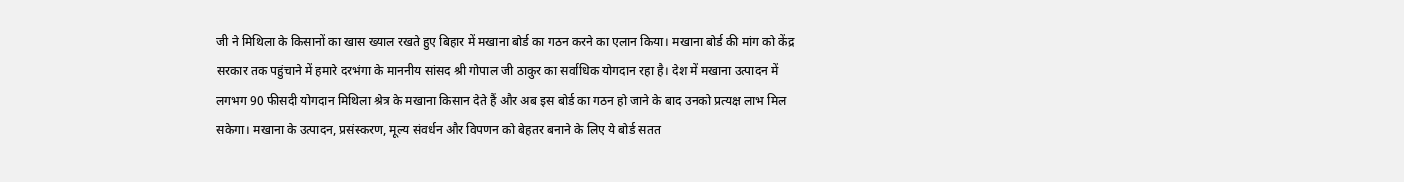जी ने मिथिला के किसानों का खास ख्याल रखते हुए बिहार में मखाना बोर्ड का गठन करने का एलान किया। मखाना बोर्ड की मांग को केंद्र सरकार तक पहुंचाने में हमारे दरभंगा के माननीय सांसद श्री गोपाल जी ठाकुर का सर्वाधिक योगदान रहा है। देश में मखाना उत्पादन में लगभग 90 फीसदी योगदान मिथिला श्रेत्र के मखाना किसान देते हैं और अब इस बोर्ड का गठन हो जाने के बाद उनको प्रत्यक्ष लाभ मिल सकेगा। मखाना के उत्पादन, प्रसंस्करण, मूल्य संवर्धन और विपणन को बेहतर बनाने के लिए ये बोर्ड सतत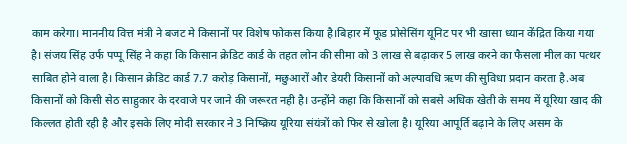काम करेगा। माननीय वित्त मंत्री ने बजट मे किसानों पर विशेष फोकस किया है।बिहार में फूड प्रोसेसिंग यूनिट पर भी खासा ध्यान केंद्रित किया गया है। संजय सिंह उर्फ पप्पू सिंह ने कहा कि किसान क्रेडिट कार्ड के तहत लोन की सीमा को 3 लाख से बढ़ाकर 5 लाख करने का फैसला मील का पत्थर साबित होने वाला है। किसान क्रेडिट कार्ड 7.7 करोड़ किसानों, मछुआरों और डेयरी किसानों को अल्पावधि ऋण की सुविधा प्रदान करता है.अब किसानों को किसी सेठ साहुकार के दरवाजे पर जाने की जरूरत नही है। उन्होंने कहा कि किसानों को सबसे अधिक खेती के समय में यूरिया खाद की किल्लत होती रही है और इसके लिए मोदी सरकार ने 3 निष्क्रिय यूरिया संयंत्रों को फिर से खोला है। यूरिया आपूर्ति बढ़ाने के लिए असम के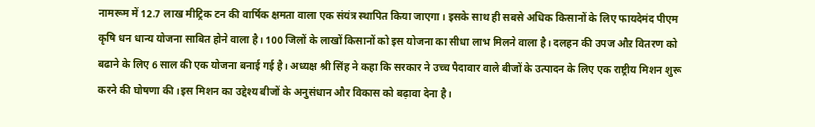नामरूम में 12.7 लाख मीट्रिक टन की वार्षिक क्षमता वाला एक संयंत्र स्थापित किया जाएगा। इसके साथ ही सबसे अधिक किसानों के लिए फायदेमंद पीएम कृषि धन धान्य योजना साबित होने वाला है। 100 जिलों के लाखों किसानों को इस योजना का सीधा लाभ मिलने वाला है। दलहन की उपज औऱ वितरण को बढाने के लिए 6 साल की एक योजना बनाई गई है। अध्यक्ष श्री सिंह ने कहा कि सरकार ने उच्च पैदावार वाले बीजों के उत्पादन के लिए एक राष्ट्रीय मिशन शुरू करने की घोषणा की।इस मिशन का उद्देश्य बीजों के अनुसंधान और विकास को बढ़ावा देना है।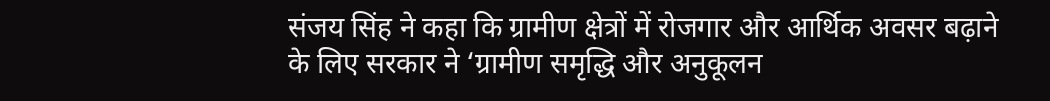संजय सिंह ने कहा कि ग्रामीण क्षेत्रों में रोजगार और आर्थिक अवसर बढ़ाने के लिए सरकार ने ‘ग्रामीण समृद्धि और अनुकूलन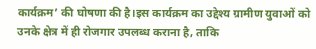कार्यक्रम’ की घोषणा की है।इस कार्यक्रम का उद्देश्य ग्रामीण युवाओं को उनके क्षेत्र में ही रोजगार उपलब्ध कराना है, ताकि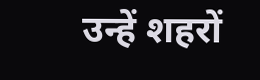उन्हें शहरों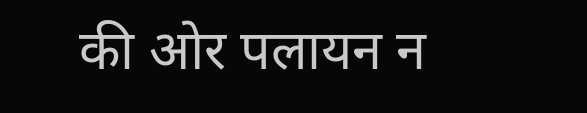की ओर पलायन न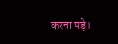करना पड़े।